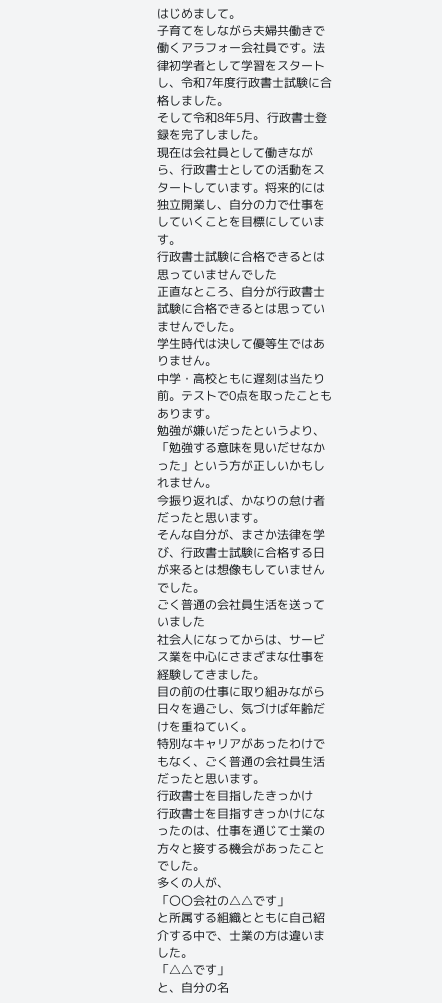はじめまして。
子育てをしながら夫婦共働きで働くアラフォー会社員です。法律初学者として学習をスタートし、令和7年度行政書士試験に合格しました。
そして令和8年5月、行政書士登録を完了しました。
現在は会社員として働きながら、行政書士としての活動をスタートしています。将来的には独立開業し、自分の力で仕事をしていくことを目標にしています。
行政書士試験に合格できるとは思っていませんでした
正直なところ、自分が行政書士試験に合格できるとは思っていませんでした。
学生時代は決して優等生ではありません。
中学・高校ともに遅刻は当たり前。テストで0点を取ったこともあります。
勉強が嫌いだったというより、「勉強する意味を見いだせなかった」という方が正しいかもしれません。
今振り返れば、かなりの怠け者だったと思います。
そんな自分が、まさか法律を学び、行政書士試験に合格する日が来るとは想像もしていませんでした。
ごく普通の会社員生活を送っていました
社会人になってからは、サービス業を中心にさまざまな仕事を経験してきました。
目の前の仕事に取り組みながら日々を過ごし、気づけば年齢だけを重ねていく。
特別なキャリアがあったわけでもなく、ごく普通の会社員生活だったと思います。
行政書士を目指したきっかけ
行政書士を目指すきっかけになったのは、仕事を通じて士業の方々と接する機会があったことでした。
多くの人が、
「〇〇会社の△△です」
と所属する組織とともに自己紹介する中で、士業の方は違いました。
「△△です」
と、自分の名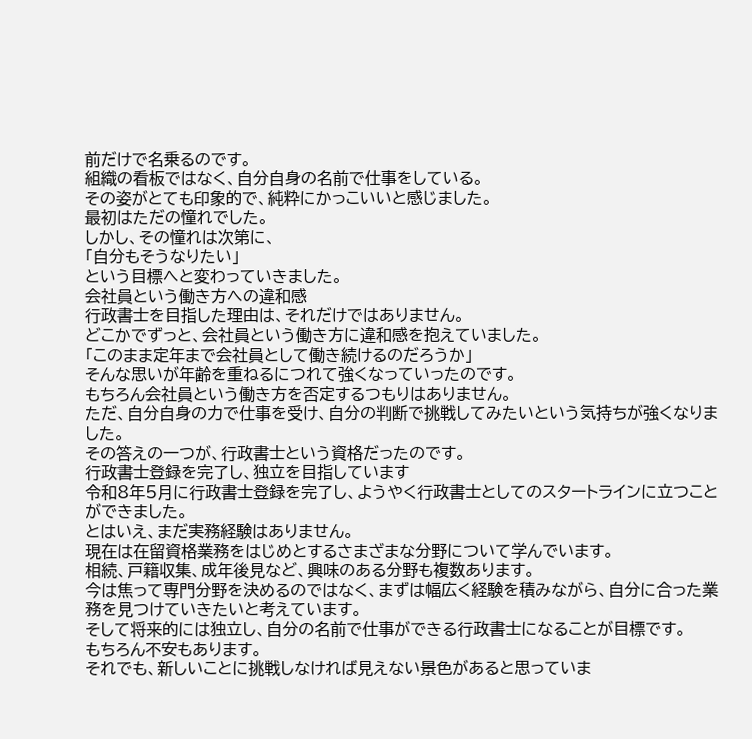前だけで名乗るのです。
組織の看板ではなく、自分自身の名前で仕事をしている。
その姿がとても印象的で、純粋にかっこいいと感じました。
最初はただの憧れでした。
しかし、その憧れは次第に、
「自分もそうなりたい」
という目標へと変わっていきました。
会社員という働き方への違和感
行政書士を目指した理由は、それだけではありません。
どこかでずっと、会社員という働き方に違和感を抱えていました。
「このまま定年まで会社員として働き続けるのだろうか」
そんな思いが年齢を重ねるにつれて強くなっていったのです。
もちろん会社員という働き方を否定するつもりはありません。
ただ、自分自身の力で仕事を受け、自分の判断で挑戦してみたいという気持ちが強くなりました。
その答えの一つが、行政書士という資格だったのです。
行政書士登録を完了し、独立を目指しています
令和8年5月に行政書士登録を完了し、ようやく行政書士としてのスタートラインに立つことができました。
とはいえ、まだ実務経験はありません。
現在は在留資格業務をはじめとするさまざまな分野について学んでいます。
相続、戸籍収集、成年後見など、興味のある分野も複数あります。
今は焦って専門分野を決めるのではなく、まずは幅広く経験を積みながら、自分に合った業務を見つけていきたいと考えています。
そして将来的には独立し、自分の名前で仕事ができる行政書士になることが目標です。
もちろん不安もあります。
それでも、新しいことに挑戦しなければ見えない景色があると思っていま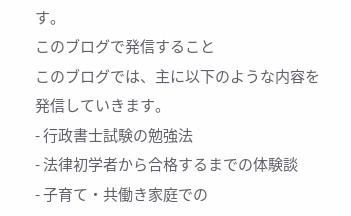す。
このブログで発信すること
このブログでは、主に以下のような内容を発信していきます。
- 行政書士試験の勉強法
- 法律初学者から合格するまでの体験談
- 子育て・共働き家庭での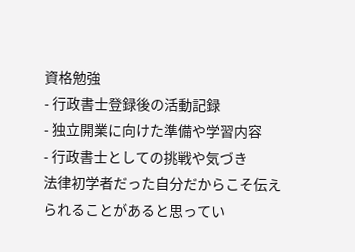資格勉強
- 行政書士登録後の活動記録
- 独立開業に向けた準備や学習内容
- 行政書士としての挑戦や気づき
法律初学者だった自分だからこそ伝えられることがあると思ってい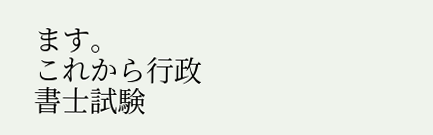ます。
これから行政書士試験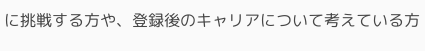に挑戦する方や、登録後のキャリアについて考えている方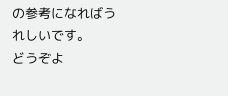の参考になればうれしいです。
どうぞよ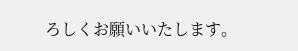ろしくお願いいたします。